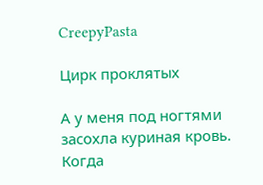CreepyPasta

Цирк проклятых

А у меня под ногтями засохла куриная кровь. Когда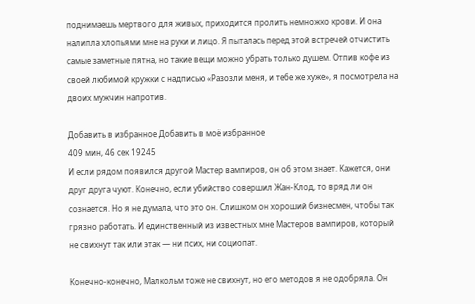поднимаешь мертвого для живых, приходится пролить немножко крови. И она налипла хлопьями мне на руки и лицо. Я пыталась перед этой встречей отчистить самые заметные пятна, но такие вещи можно убрать только душем. Отпив кофе из своей любимой кружки с надписью «Разозли меня, и тебе же хуже», я посмотрела на двоих мужчин напротив.

Добавить в избранное Добавить в моё избранное
409 мин, 46 сек 19245
И если рядом появился другой Мастер вампиров, он об этом знает. Кажется, они друг друга чуют. Конечно, если убийство совершил Жан-Клод, то вряд ли он сознается. Но я не думала, что это он. Слишком он хороший бизнесмен, чтобы так грязно работать. И единственный из известных мне Мастеров вампиров, который не свихнут так или этак — ни псих, ни социопат.

Конечно-конечно, Малкольм тоже не свихнут, но его методов я не одобряла. Он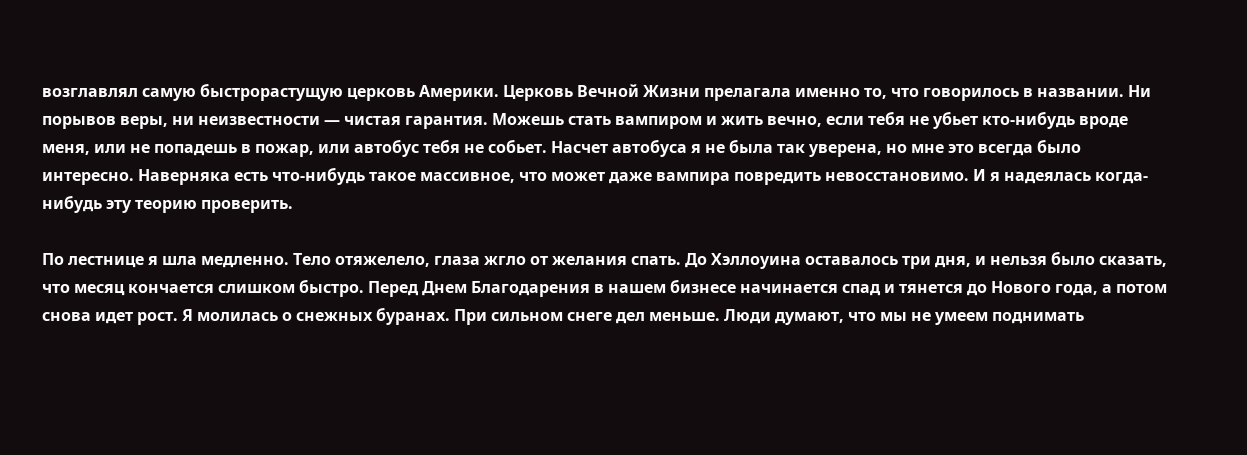возглавлял самую быстрорастущую церковь Америки. Церковь Вечной Жизни прелагала именно то, что говорилось в названии. Ни порывов веры, ни неизвестности — чистая гарантия. Можешь стать вампиром и жить вечно, если тебя не убьет кто-нибудь вроде меня, или не попадешь в пожар, или автобус тебя не собьет. Насчет автобуса я не была так уверена, но мне это всегда было интересно. Наверняка есть что-нибудь такое массивное, что может даже вампира повредить невосстановимо. И я надеялась когда-нибудь эту теорию проверить.

По лестнице я шла медленно. Тело отяжелело, глаза жгло от желания спать. До Хэллоуина оставалось три дня, и нельзя было сказать, что месяц кончается слишком быстро. Перед Днем Благодарения в нашем бизнесе начинается спад и тянется до Нового года, а потом снова идет рост. Я молилась о снежных буранах. При сильном снеге дел меньше. Люди думают, что мы не умеем поднимать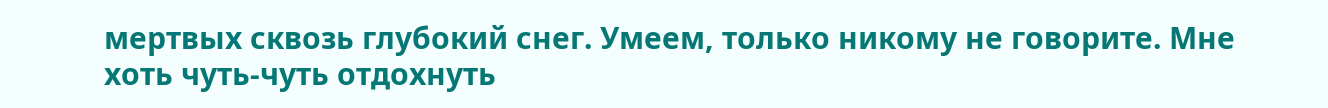мертвых сквозь глубокий снег. Умеем, только никому не говорите. Мне хоть чуть-чуть отдохнуть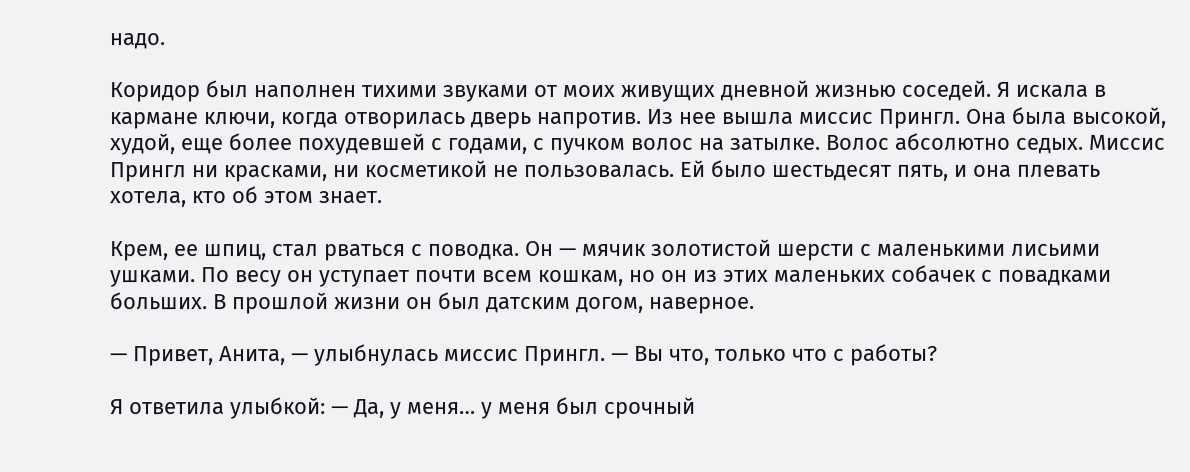надо.

Коридор был наполнен тихими звуками от моих живущих дневной жизнью соседей. Я искала в кармане ключи, когда отворилась дверь напротив. Из нее вышла миссис Прингл. Она была высокой, худой, еще более похудевшей с годами, с пучком волос на затылке. Волос абсолютно седых. Миссис Прингл ни красками, ни косметикой не пользовалась. Ей было шестьдесят пять, и она плевать хотела, кто об этом знает.

Крем, ее шпиц, стал рваться с поводка. Он — мячик золотистой шерсти с маленькими лисьими ушками. По весу он уступает почти всем кошкам, но он из этих маленьких собачек с повадками больших. В прошлой жизни он был датским догом, наверное.

— Привет, Анита, — улыбнулась миссис Прингл. — Вы что, только что с работы?

Я ответила улыбкой: — Да, у меня… у меня был срочный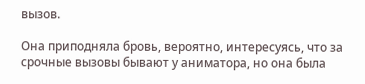вызов.

Она приподняла бровь, вероятно, интересуясь, что за срочные вызовы бывают у аниматора, но она была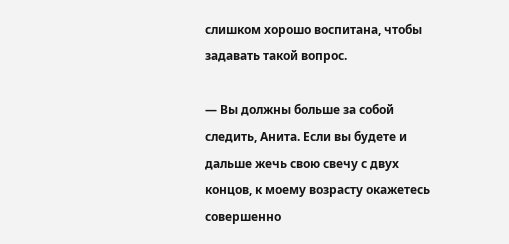слишком хорошо воспитана, чтобы задавать такой вопрос.

— Вы должны больше за собой следить, Анита. Если вы будете и дальше жечь свою свечу с двух концов, к моему возрасту окажетесь совершенно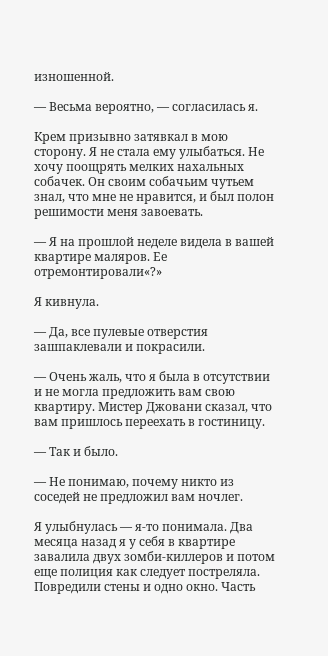изношенной.

— Весьма вероятно, — согласилась я.

Крем призывно затявкал в мою сторону. Я не стала ему улыбаться. Не хочу поощрять мелких нахальных собачек. Он своим собачьим чутьем знал, что мне не нравится, и был полон решимости меня завоевать.

— Я на прошлой неделе видела в вашей квартире маляров. Ее отремонтировали«?»

Я кивнула.

— Да, все пулевые отверстия зашпаклевали и покрасили.

— Очень жаль, что я была в отсутствии и не могла предложить вам свою квартиру. Мистер Джовани сказал, что вам пришлось переехать в гостиницу.

— Так и было.

— Не понимаю, почему никто из соседей не предложил вам ночлег.

Я улыбнулась — я-то понимала. Два месяца назад я у себя в квартире завалила двух зомби-киллеров и потом еще полиция как следует постреляла. Повредили стены и одно окно. Часть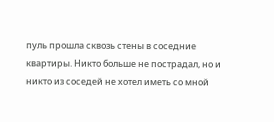пуль прошла сквозь стены в соседние квартиры. Никто больше не пострадал, но и никто из соседей не хотел иметь со мной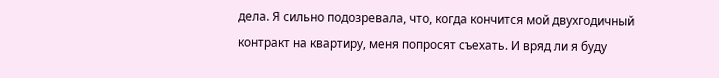дела. Я сильно подозревала, что, когда кончится мой двухгодичный контракт на квартиру, меня попросят съехать. И вряд ли я буду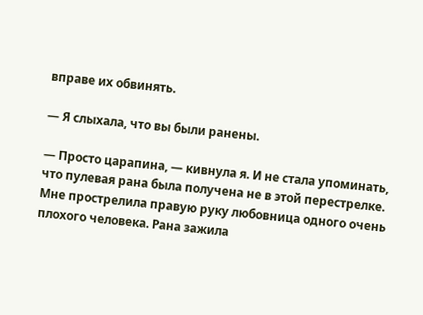вправе их обвинять.

— Я слыхала, что вы были ранены.

— Просто царапина, — кивнула я. И не стала упоминать, что пулевая рана была получена не в этой перестрелке. Мне прострелила правую руку любовница одного очень плохого человека. Рана зажила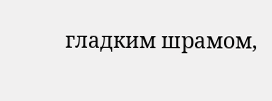гладким шрамом,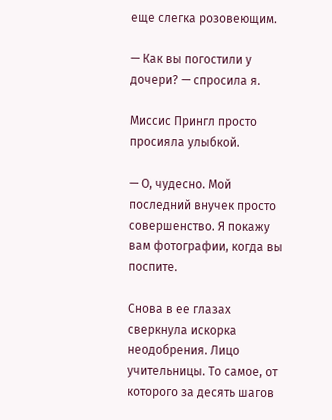еще слегка розовеющим.

— Как вы погостили у дочери? — спросила я.

Миссис Прингл просто просияла улыбкой.

— О, чудесно. Мой последний внучек просто совершенство. Я покажу вам фотографии, когда вы поспите.

Снова в ее глазах сверкнула искорка неодобрения. Лицо учительницы. То самое, от которого за десять шагов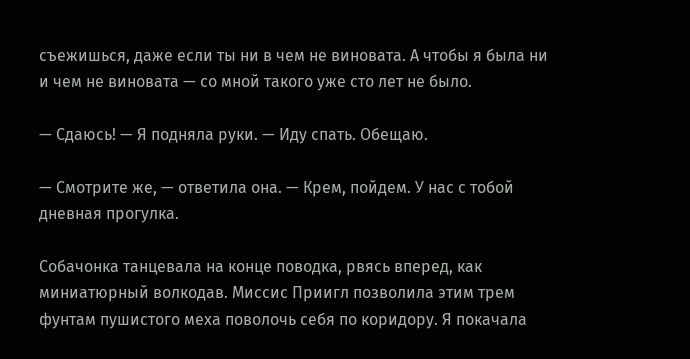съежишься, даже если ты ни в чем не виновата. А чтобы я была ни и чем не виновата — со мной такого уже сто лет не было.

— Сдаюсь! — Я подняла руки. — Иду спать. Обещаю.

— Смотрите же, — ответила она. — Крем, пойдем. У нас с тобой дневная прогулка.

Собачонка танцевала на конце поводка, рвясь вперед, как миниатюрный волкодав. Миссис Приигл позволила этим трем фунтам пушистого меха поволочь себя по коридору. Я покачала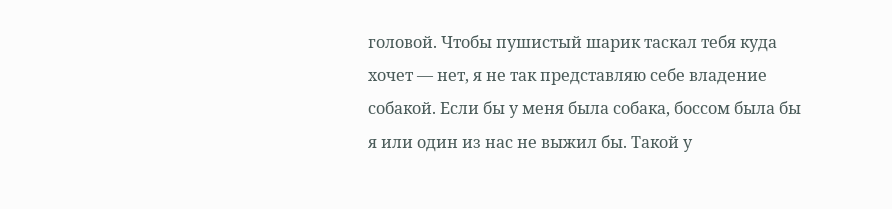головой. Чтобы пушистый шарик таскал тебя куда хочет — нет, я не так представляю себе владение собакой. Если бы у меня была собака, боссом была бы я или один из нас не выжил бы. Такой у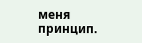меня принцип.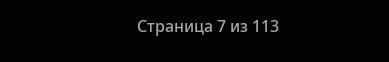Страница 7 из 113